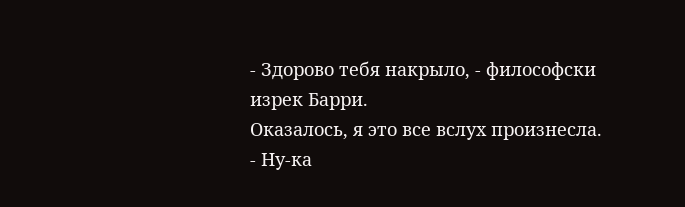- Здорово тебя накрыло, - философски изрек Барри.
Оказалось, я это все вслух произнесла.
- Ну-ка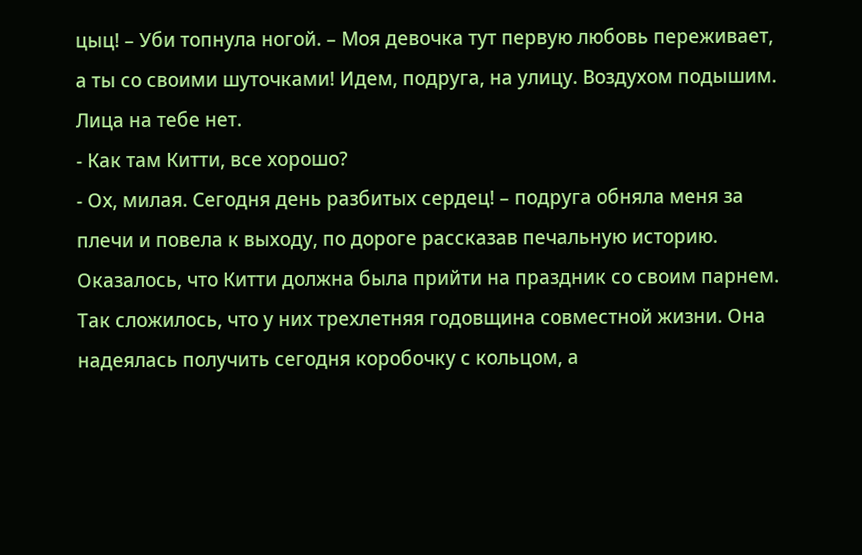цыц! – Уби топнула ногой. – Моя девочка тут первую любовь переживает, а ты со своими шуточками! Идем, подруга, на улицу. Воздухом подышим. Лица на тебе нет.
- Как там Китти, все хорошо?
- Ох, милая. Сегодня день разбитых сердец! – подруга обняла меня за плечи и повела к выходу, по дороге рассказав печальную историю.
Оказалось, что Китти должна была прийти на праздник со своим парнем. Так сложилось, что у них трехлетняя годовщина совместной жизни. Она надеялась получить сегодня коробочку с кольцом, а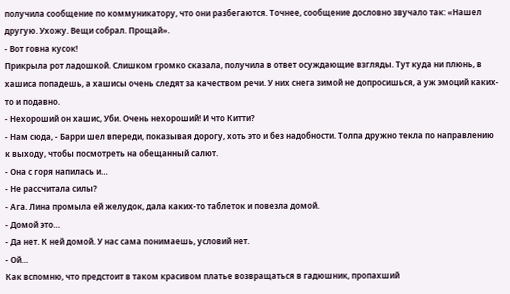получила сообщение по коммуникатору, что они разбегаются. Точнее, сообщение дословно звучало так: «Нашел другую. Ухожу. Вещи собрал. Прощай».
- Вот говна кусок!
Прикрыла рот ладошкой. Слишком громко сказала, получила в ответ осуждающие взгляды. Тут куда ни плюнь, в хашиса попадешь, а хашисы очень следят за качеством речи. У них снега зимой не допросишься, а уж эмоций каких-то и подавно.
- Нехороший он хашис, Уби. Очень нехороший! И что Китти?
- Нам сюда, - Барри шел впереди, показывая дорогу, хоть это и без надобности. Толпа дружно текла по направлению к выходу, чтобы посмотреть на обещанный салют.
- Она с горя напилась и…
- Не рассчитала силы?
- Ага. Лина промыла ей желудок, дала каких-то таблеток и повезла домой.
- Домой это…
- Да нет. К ней домой. У нас сама понимаешь, условий нет.
- Ой…
Как вспомню, что предстоит в таком красивом платье возвращаться в гадюшник, пропахший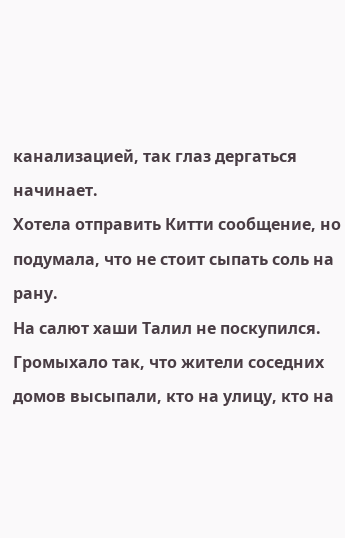канализацией, так глаз дергаться начинает.
Хотела отправить Китти сообщение, но подумала, что не стоит сыпать соль на рану.
На салют хаши Талил не поскупился. Громыхало так, что жители соседних домов высыпали, кто на улицу, кто на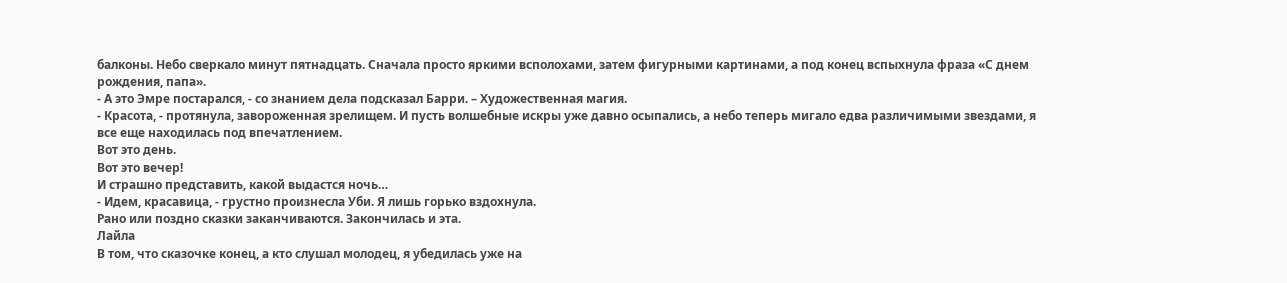балконы. Небо сверкало минут пятнадцать. Сначала просто яркими всполохами, затем фигурными картинами, а под конец вспыхнула фраза «С днем рождения, папа».
- А это Эмре постарался, - со знанием дела подсказал Барри. – Художественная магия.
- Красота, - протянула, завороженная зрелищем. И пусть волшебные искры уже давно осыпались, а небо теперь мигало едва различимыми звездами, я все еще находилась под впечатлением.
Вот это день.
Вот это вечер!
И страшно представить, какой выдастся ночь…
- Идем, красавица, - грустно произнесла Уби. Я лишь горько вздохнула.
Рано или поздно сказки заканчиваются. Закончилась и эта.
Лайла
В том, что сказочке конец, а кто слушал молодец, я убедилась уже на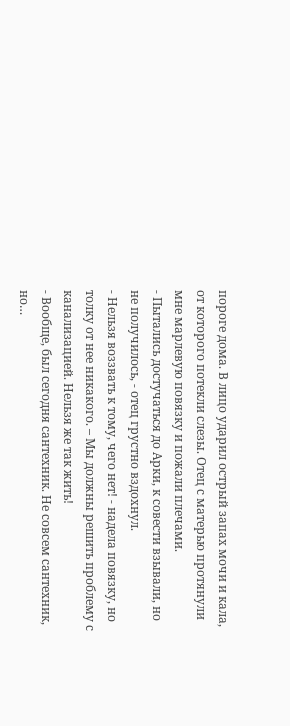пороге дома. В лицо ударил острый запах мочи и кала, от которого потекли слезы. Отец с матерью протянули мне марлевую повязку и пожали плечами.
- Пытались достучаться до Арки, к совести взывали, но не получилось, - отец грустно вздохнул.
- Нельзя воззвать к тому, чего нет! - надела повязку, но толку от нее никакого. – Мы должны решить проблему с канализацией. Нельзя же так жить!
- Вообще, был сегодня сантехник. Не совсем сантехник, но…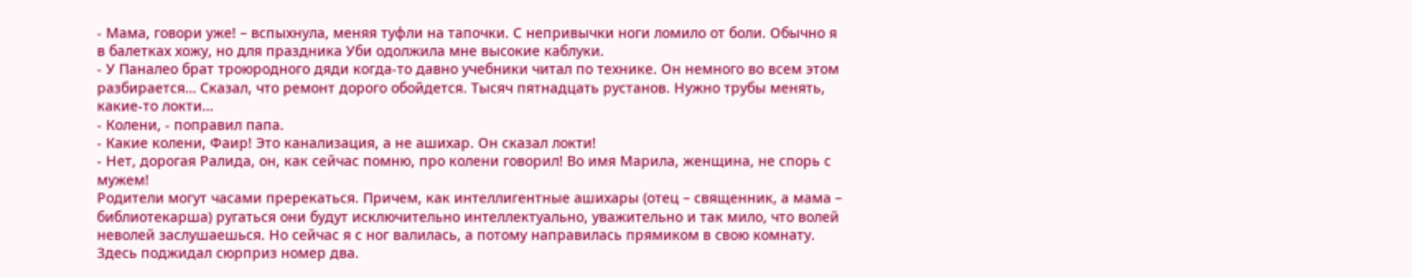- Мама, говори уже! – вспыхнула, меняя туфли на тапочки. С непривычки ноги ломило от боли. Обычно я в балетках хожу, но для праздника Уби одолжила мне высокие каблуки.
- У Паналео брат троюродного дяди когда-то давно учебники читал по технике. Он немного во всем этом разбирается… Сказал, что ремонт дорого обойдется. Тысяч пятнадцать рустанов. Нужно трубы менять, какие-то локти…
- Колени, - поправил папа.
- Какие колени, Фаир! Это канализация, а не ашихар. Он сказал локти!
- Нет, дорогая Ралида, он, как сейчас помню, про колени говорил! Во имя Марила, женщина, не спорь с мужем!
Родители могут часами пререкаться. Причем, как интеллигентные ашихары (отец – священник, а мама – библиотекарша) ругаться они будут исключительно интеллектуально, уважительно и так мило, что волей неволей заслушаешься. Но сейчас я с ног валилась, а потому направилась прямиком в свою комнату.
Здесь поджидал сюрприз номер два.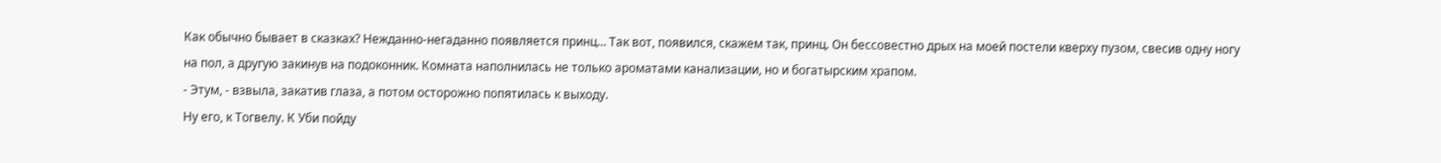Как обычно бывает в сказках? Нежданно-негаданно появляется принц… Так вот, появился, скажем так, принц. Он бессовестно дрых на моей постели кверху пузом, свесив одну ногу на пол, а другую закинув на подоконник. Комната наполнилась не только ароматами канализации, но и богатырским храпом.
- Этум, - взвыла, закатив глаза, а потом осторожно попятилась к выходу.
Ну его, к Тогвелу. К Уби пойду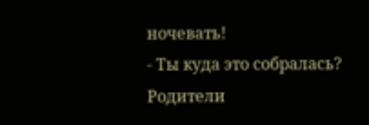ночевать!
- Ты куда это собралась?
Родители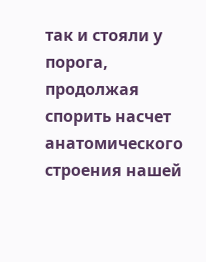так и стояли у порога, продолжая спорить насчет анатомического строения нашей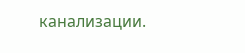канализации.